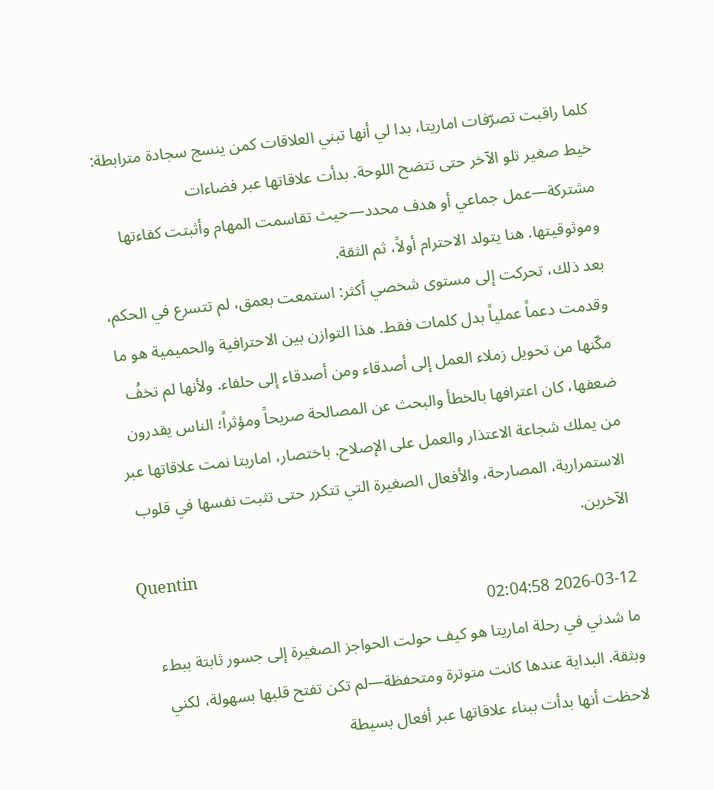كلما راقبت تصرّفات اماريتا، بدا لي أنها تبني العلاقات كمن ينسج سجادة مترابطة: خيط صغير تلو الآخر حتى تتضح اللوحة. بدأت علاقاتها عبر فضاءات مشتركة—عمل جماعي أو هدف محدد—حيث تقاسمت المهام وأثبتت كفاءتها وموثوقيتها. هنا يتولد الاحترام أولاً، ثم الثقة.
بعد ذلك، تحركت إلى مستوى شخصي أكثر: استمعت بعمق، لم تتسرع في الحكم، وقدمت دعماً عملياً بدل كلمات فقط. هذا التوازن بين الاحترافية والحميمية هو ما مكّنها من تحويل زملاء العمل إلى أصدقاء ومن أصدقاء إلى حلفاء. ولأنها لم تخفُ ضعفها، كان اعترافها بالخطأ والبحث عن المصالحة صريحاً ومؤثراً؛ الناس يقدرون من يملك شجاعة الاعتذار والعمل على الإصلاح. باختصار، اماريتا نمت علاقاتها عبر الاستمرارية، المصارحة، والأفعال الصغيرة التي تتكرر حتى تثبت نفسها في قلوب الآخرين.
Quentin
2026-03-12 02:04:58
ما شدني في رحلة اماريتا هو كيف حولت الحواجز الصغيرة إلى جسور ثابتة ببطء وبثقة. البداية عندها كانت متوترة ومتحفظة—لم تكن تفتح قلبها بسهولة، لكني لاحظت أنها بدأت ببناء علاقاتها عبر أفعال بسيطة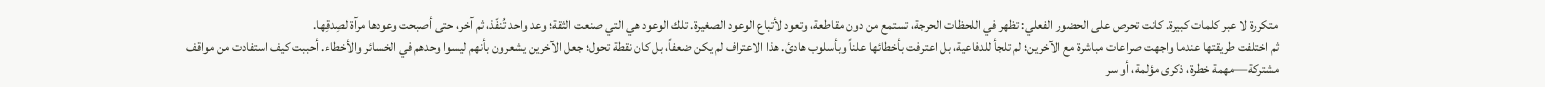متكررة لا عبر كلمات كبيرة. كانت تحرص على الحضور الفعلي: تظهر في اللحظات الحرجة، تستمع من دون مقاطعة، وتعود لأتباع الوعود الصغيرة. تلك الوعود هي التي صنعت الثقة؛ وعد واحد تُنفّذ، ثم آخر، حتى أصبحت وعودها مرآة لصِدقِها.
ثم اختلفت طريقتها عندما واجهت صراعات مباشرة مع الآخرين؛ لم تلجأ للدفاعية، بل اعترفت بأخطائها علناً وبأسلوب هادئ. هذا الاعتراف لم يكن ضعفاً، بل كان نقطة تحول؛ جعل الآخرين يشعرون بأنهم ليسوا وحدهم في الخسائر والأخطاء. أحببت كيف استفادت من مواقف مشتركة—مهمة خطرة، ذكرى مؤلمة، أو سر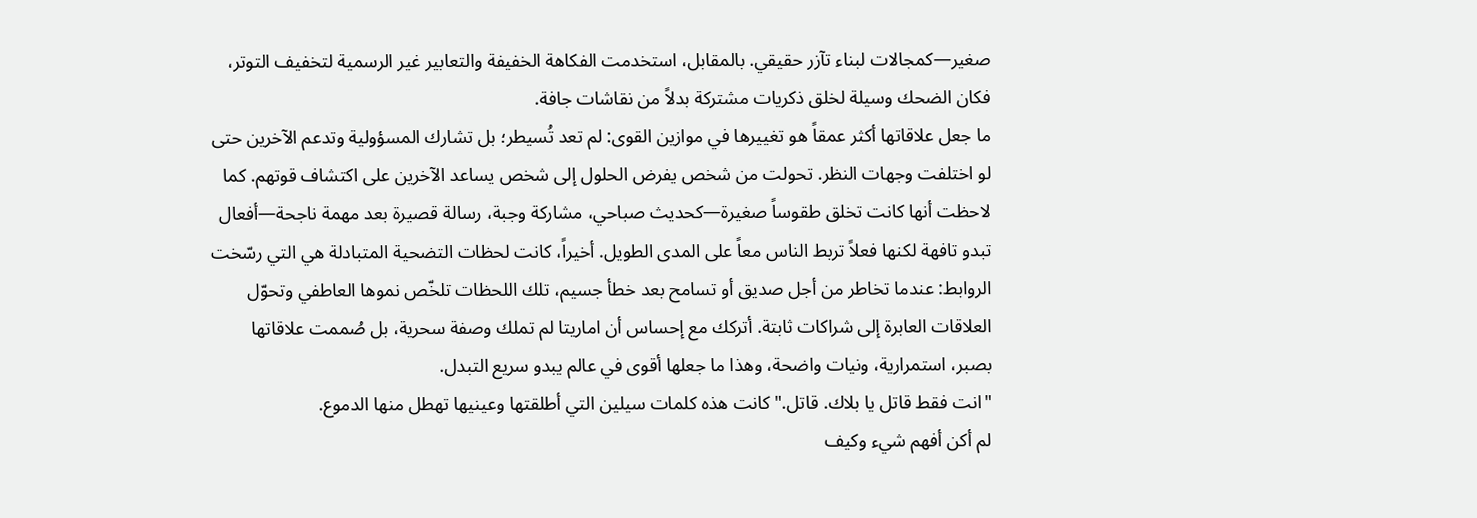صغير—كمجالات لبناء تآزر حقيقي. بالمقابل، استخدمت الفكاهة الخفيفة والتعابير غير الرسمية لتخفيف التوتر، فكان الضحك وسيلة لخلق ذكريات مشتركة بدلاً من نقاشات جافة.
ما جعل علاقاتها أكثر عمقاً هو تغييرها في موازين القوى: لم تعد تُسيطر؛ بل تشارك المسؤولية وتدعم الآخرين حتى لو اختلفت وجهات النظر. تحولت من شخص يفرض الحلول إلى شخص يساعد الآخرين على اكتشاف قوتهم. كما لاحظت أنها كانت تخلق طقوساً صغيرة—كحديث صباحي، مشاركة وجبة، رسالة قصيرة بعد مهمة ناجحة—أفعال تبدو تافهة لكنها فعلاً تربط الناس معاً على المدى الطويل. أخيراً، كانت لحظات التضحية المتبادلة هي التي رسّخت الروابط: عندما تخاطر من أجل صديق أو تسامح بعد خطأ جسيم، تلك اللحظات تلخّص نموها العاطفي وتحوّل العلاقات العابرة إلى شراكات ثابتة. أتركك مع إحساس أن اماريتا لم تملك وصفة سحرية، بل صُممت علاقاتها بصبر، استمرارية، ونيات واضحة، وهذا ما جعلها أقوى في عالم يبدو سريع التبدل.
"انت فقط قاتل يا بلاك. قاتل." كانت هذه كلمات سيلين التي أطلقتها وعينيها تهطل منها الدموع.
لم أكن أفهم شيء وكيف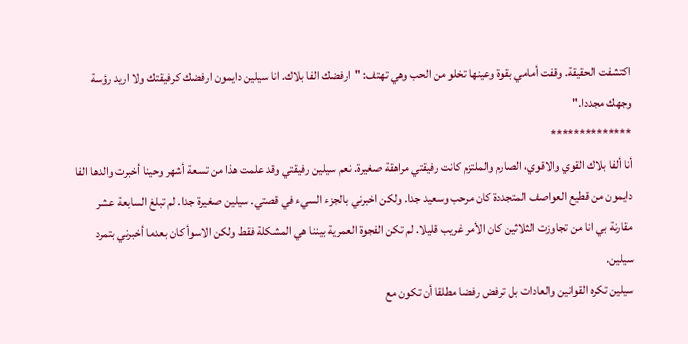اكتشفت الحقيقة. وقفت أمامي بقوة وعينها تخلو من الحب وهي تهتف: "ارفضك الفا بلاك. انا سيلين دايمون ارفضك كرفيقتك ولا اريد رؤسة وجهك مجددا."
**************
أنا ألفا بلاك القوي والاقوي، الصارم والملتزم كانت رفيقتي مراهقة صغيرة. نعم سيلين رفيقتي وقد علمت هذا من تسعة أشهر وحينا أخبرت والدها الفا دايمون من قطيع العواصف المتجددة كان مرحب وسعيد جدا. ولكن اخبرني بالجزء السيء في قصتي. سيلين صغيرة جدا. لم تبلغ السابعة عشر مقارنة بي انا من تجاوزت الثلاثين كان الأمر غريب قليلا. لم تكن الفجوة العمرية بيننا هي المشكلة فقط ولكن الاسوأ كان بعدما أخبرني بتمرد سيلين.
سيلين تكره القوانين والعادات بل ترفض رفضا مطلقا أن تكون مع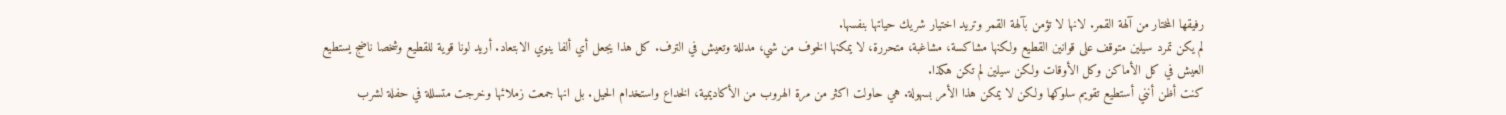رفيقها المختار من آلهة القمر. لانها لا تؤمن بآلهة القمر وتريد اختيار شريك حياتها بنفسها.
لم يكن تمرد سيلين متوقف على قوانين القطيع ولكنها مشاكسة، مشاغبة، متحررة، لا يمكنها الخوف من شي، مدللة وتعيش في الترف. كل هذا يجعل أي ألفا ينوي الابتعاد. أريد لونا قوية للقطيع وشخصا ناضج يستطيع العيش في كل الأماكن وكل الأوقات ولكن سيلين لم تكن هكذا.
كنت أظن أنني أستطيع تقويم سلوكها ولكن لا يمكن هذا الأمر بسهولة. هي حاولت اكثر من مرة الهروب من الأكاديمية، الخداع واستخدام الحيل. بل انها جمعت زملائها وخرجت متسللة في حفلة لشرب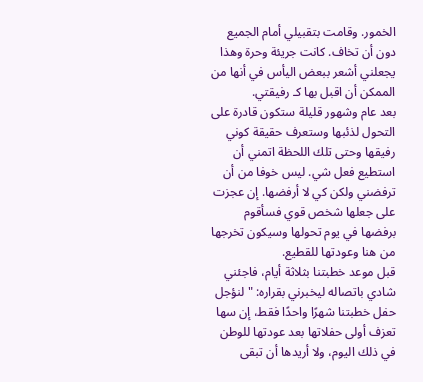الخمور. وقامت بتقبيلي أمام الجميع دون أن تخاف. كانت جريئة وحرة وهذا يجعلني أشعر ببعض اليأس في أنها من الممكن أن اقبل بها كـ رفيقتي.
بعد عام وشهور قليلة ستكون قادرة على التحول لذئبها وستعرف حقيقة كوني رفيقها وحتى تلك اللحظة اتمني أن استطيع فعل شي. ليس خوفا من أن ترفضني ولكن كي لا أرفضها. إن عجزت على جعلها شخص قوي فسأقوم برفضها في يوم تحولها وسيكون تخرجها من هنا وعودتها للقطيع.
قبل موعد خطبتنا بثلاثة أيام، فاجئني شادي باتصاله ليخبرني بقراره: "لنؤجل حفل خطبتنا شهرًا واحدًا فقط، إن سها تعزف أولى حفلاتها بعد عودتها للوطن في ذلك اليوم، ولا أريدها أن تبقى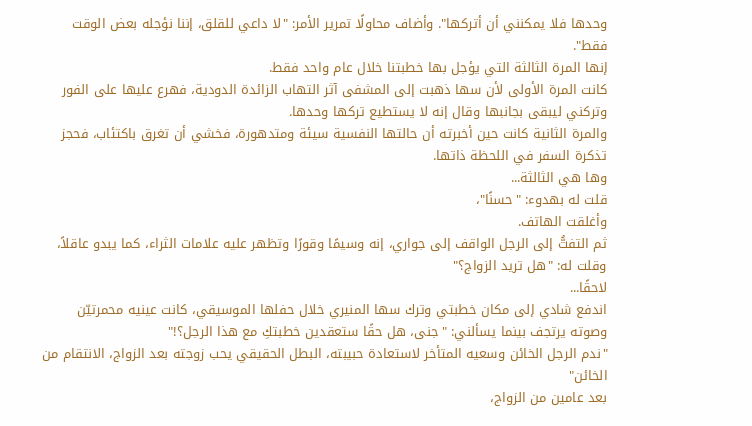وحدها فلا يمكنني أن أتركها". وأضاف محاولًا تمرير الأمر: "لا داعي للقلق، إننا نؤجله بعض الوقت فقط".
إنها المرة الثالثة التي يؤجل بها خطبتنا خلال عام واحد فقط.
كانت المرة الأولى لأن سها ذهبت إلى المشفى آثر التهاب الزائدة الدودية، فهرع عليها على الفور وتركني ليبقى بجانبها وقال إنه لا يستطيع تركها وحدها.
والمرة الثانية كانت حين أخبرته أن حالتها النفسية سيئة ومتدهورة، فخشي أن تغرق باكتئاب، فحجز تذكرة السفر في اللحظة ذاتها.
وها هي الثالثة...
قلت له بهدوء: "حسنًا"،
وأغلقت الهاتف.
ثم التفتُّ إلى الرجل الواقف إلى جواري، إنه وسيمًا وقورًا وتظهر عليه علامات الثراء، كما يبدو عاقلاً، وقلت له: "هل تريد الزواج؟"
لاحقًا...
اندفع شادي إلى مكان خطبتي وترك سها المنيري خلال حفلها الموسيقي، كانت عينيه محمرتيّن وصوته يرتجف بينما يسألني: "جنى، هل حقًا ستعقدين خطبتكِ مع هذا الرجل؟!"
"ندم الرجل الخائن وسعيه المتأخر لاستعادة حبيبته، البطل الحقيقي يحب زوجته بعد الزواج، الانتقام من الخائن"
بعد عامين من الزواج،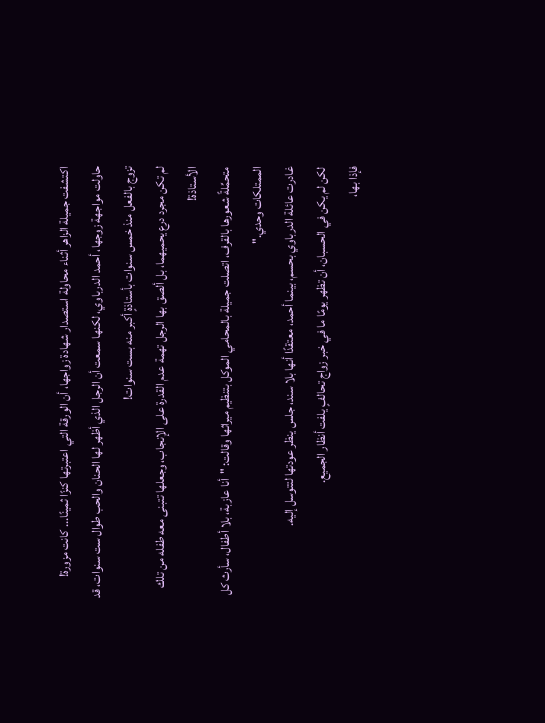اكتشفت جميلة الزاهر أثناء محاولة استصدار شهادة زواجها، أن الورقة التي اعتبرتها كنزًا ثمينًا... كانت مزورة!
حاولت مواجهة زوجها، أحمد الدرباوي، لكنها سمعت أن الرجل الذي أظهر لها الحنان والحب طوال ست سنوات، قد تزوج بالفعل منذ خمس سنوات بأستاذةٍ أكبر منه بست سنوات!
لم تكن مجرد درع يحميهما، بل ألصق بها الرجل تهمة عدم القدرة على الإنجاب، وجعلها تتبنى معه طفله من تلك الأستاذة!
متحمِّلةً شعورها بالقرف، اتصلت جميلة بالمحامي الموكل بتنظيم ميراثها وقالت: "أنا عازبة، بلا أطفال، سأرث كل الممتلكات وحدي."
غادرت عائلة الدرباوي بحسم، بينما أحمد، معتقدًا أنها بلا سند، جلس ينظر عودتها لتتوسل إليه.
لكن لم يكن في الحسبان، أن تظهر يومًا ما في خبر زواج تحالفٍ يلفت أنظار الجميع.
فإذا بها،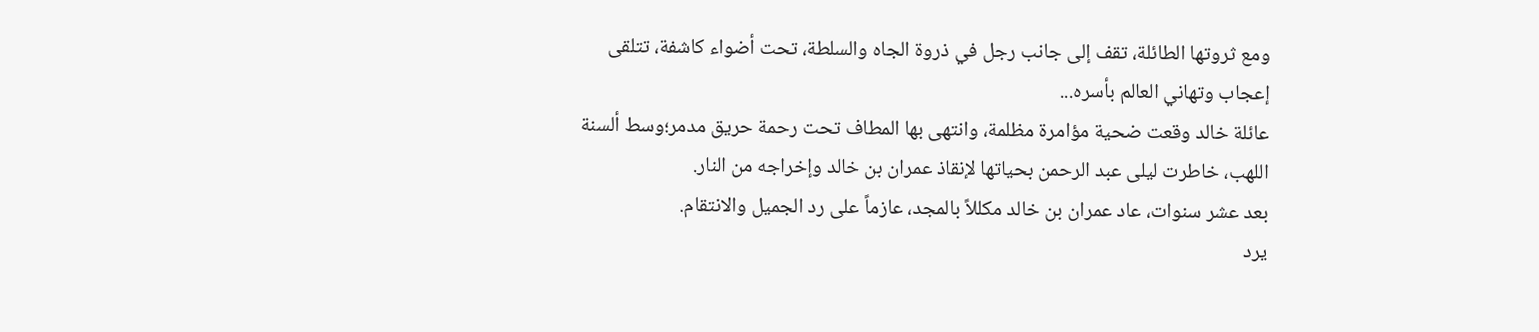ومع ثروتها الطائلة، تقف إلى جانب رجل في ذروة الجاه والسلطة، تحت أضواء كاشفة، تتلقى إعجاب وتهاني العالم بأسره...
عائلة خالد وقعت ضحية مؤامرة مظلمة، وانتهى بها المطاف تحت رحمة حريق مدمر؛وسط ألسنة اللهب، خاطرت ليلى عبد الرحمن بحياتها لإنقاذ عمران بن خالد وإخراجه من النار.
بعد عشر سنوات، عاد عمران بن خالد مكللاً بالمجد، عازماً على رد الجميل والانتقام.
يرد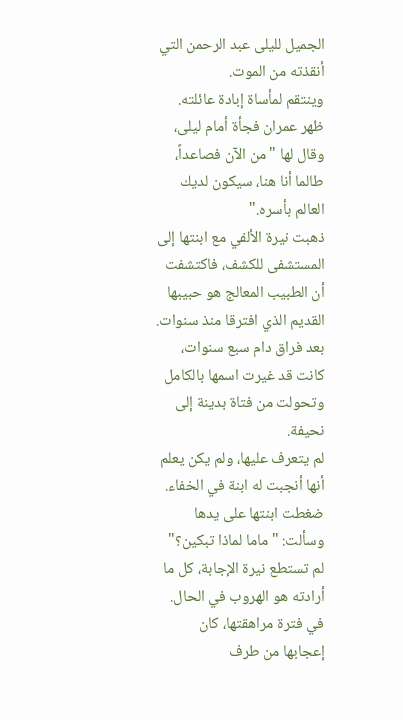الجميل لليلى عبد الرحمن التي أنقذته من الموت.
وينتقم لمأساة إبادة عائلته.
ظهر عمران فجأة أمام ليلى، وقال لها "من الآن فصاعداً، طالما أنا هنا، سيكون لديك العالم بأسره."
ذهبت نيرة الألفي مع ابنتها إلى المستشفى للكشف، فاكتشفت أن الطبيب المعالج هو حبيبها القديم الذي افترقا منذ سنوات.
بعد فراق دام سبع سنوات، كانت قد غيرت اسمها بالكامل وتحولت من فتاة بدينة إلى نحيفة.
لم يتعرف عليها، ولم يكن يعلم أنها أنجبت له ابنة في الخفاء.
ضغطت ابنتها على يدها وسألت: "ماما لماذا تبكين؟"
لم تستطع نيرة الإجابة، كل ما أرادته هو الهروب في الحال.
في فترة مراهقتها، كان إعجابها من طرف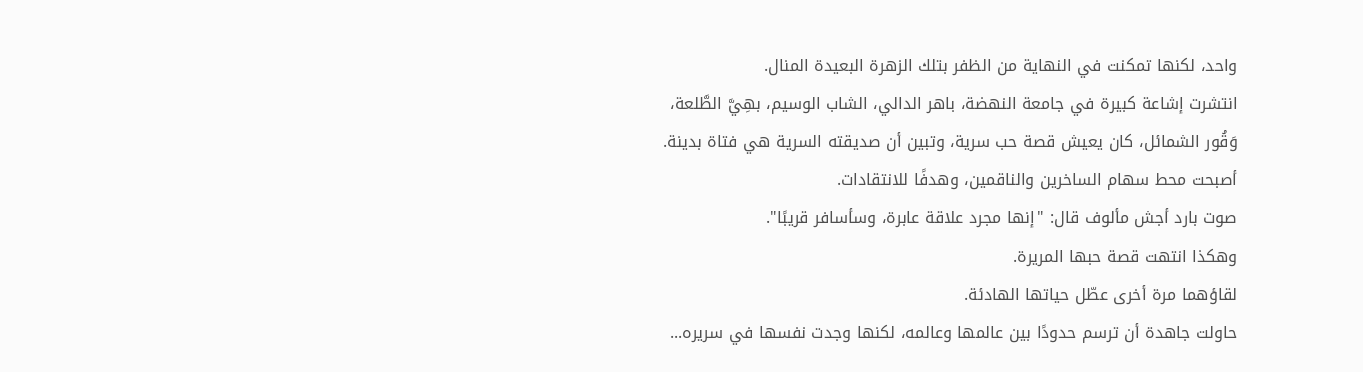واحد، لكنها تمكنت في النهاية من الظفر بتلك الزهرة البعيدة المنال.
انتشرت إشاعة كبيرة في جامعة النهضة، باهر الدالي، الشاب الوسيم، بهِيَّ الطَّلعة، وَقُور الشمائل، كان يعيش قصة حب سرية، وتبين أن صديقته السرية هي فتاة بدينة.
أصبحت محط سهام الساخرين والناقمين، وهدفًا للانتقادات.
صوت بارد أجش مألوف قال: "إنها مجرد علاقة عابرة، وسأسافر قريبًا".
وهكذا انتهت قصة حبها المريرة.
لقاؤهما مرة أخرى عطّل حياتها الهادئة.
حاولت جاهدة أن ترسم حدودًا بين عالمها وعالمه، لكنها وجدت نفسها في سريره...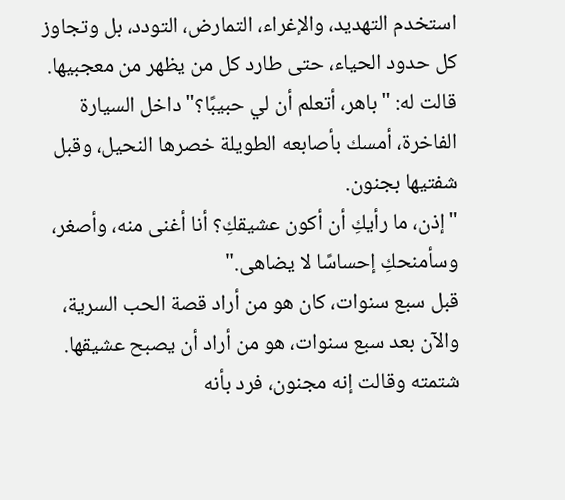استخدم التهديد، والإغراء، التمارض، التودد، بل وتجاوز كل حدود الحياء، حتى طارد كل من يظهر من معجبيها.
قالت له: "باهر، أتعلم أن لي حبيبًا؟" داخل السيارة الفاخرة، أمسك بأصابعه الطويلة خصرها النحيل، وقبل شفتيها بجنون.
"إذن، ما رأيكِ أن أكون عشيقكِ؟ أنا أغنى منه، وأصغر، وسأمنحكِ إحساسًا لا يضاهى."
قبل سبع سنوات، كان هو من أراد قصة الحب السرية، والآن بعد سبع سنوات، هو من أراد أن يصبح عشيقها.
شتمته وقالت إنه مجنون، فرد بأنه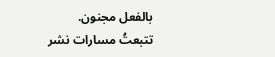بالفعل مجنون.
تتبعتُ مسارات نشر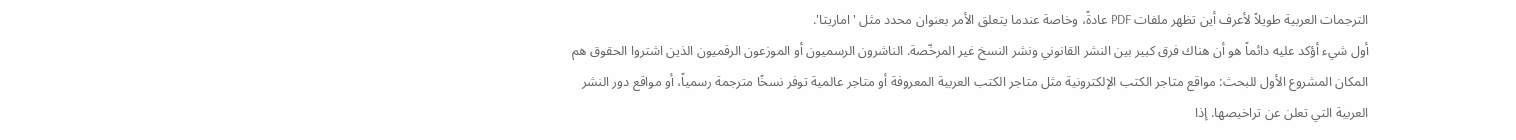الترجمات العربية طويلاً لأعرف أين تظهر ملفات PDF عادةً، وخاصة عندما يتعلق الأمر بعنوان محدد مثل 'اماريتا'.
أول شيء أؤكد عليه دائماً هو أن هناك فرق كبير بين النشر القانوني ونشر النسخ غير المرخّصة. الناشرون الرسميون أو الموزعون الرقميون الذين اشتروا الحقوق هم المكان المشروع الأول للبحث: مواقع متاجر الكتب الإلكترونية مثل متاجر الكتب العربية المعروفة أو متاجر عالمية توفر نسخًا مترجمة رسمياً، أو مواقع دور النشر العربية التي تعلن عن تراخيصها. إذا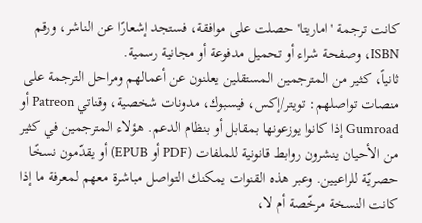كانت ترجمة 'اماريتا' حصلت على موافقة، فستجد إشعارًا عن الناشر، ورقم ISBN، وصفحة شراء أو تحميل مدفوعة أو مجانية رسمية.
ثانياً، كثير من المترجمين المستقلين يعلنون عن أعمالهم ومراحل الترجمة على منصات تواصلهم: تويتر/إكس، فيسبوك، مدونات شخصية، وقناتي Patreon أو Gumroad إذا كانوا يوزعونها بمقابل أو بنظام الدعم. هؤلاء المترجمين في كثير من الأحيان ينشرون روابط قانونية للملفات (PDF أو EPUB) أو يقدّمون نسخًا حصريّة للراعيين. وعبر هذه القنوات يمكنك التواصل مباشرة معهم لمعرفة ما إذا كانت النسخة مرخّصة أم لا،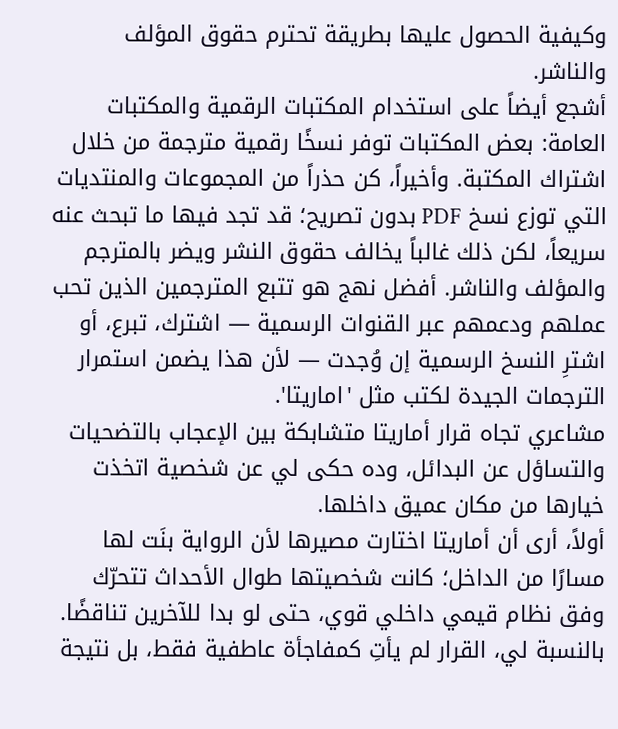وكيفية الحصول عليها بطريقة تحترم حقوق المؤلف والناشر.
أشجع أيضاً على استخدام المكتبات الرقمية والمكتبات العامة: بعض المكتبات توفر نسخًا رقمية مترجمة من خلال اشتراك المكتبة. وأخيراً، كن حذراً من المجموعات والمنتديات التي توزع نسخ PDF بدون تصريح؛ قد تجد فيها ما تبحث عنه سريعاً، لكن ذلك غالباً يخالف حقوق النشر ويضر بالمترجم والمؤلف والناشر. أفضل نهج هو تتبع المترجمين الذين تحب عملهم ودعمهم عبر القنوات الرسمية — اشترك، تبرع، أو اشترِ النسخ الرسمية إن وُجدت — لأن هذا يضمن استمرار الترجمات الجيدة لكتب مثل 'اماريتا'.
مشاعري تجاه قرار أماريتا متشابكة بين الإعجاب بالتضحيات والتساؤل عن البدائل، وده حكى لي عن شخصية اتخذت خيارها من مكان عميق داخلها.
أولاً، أرى أن أماريتا اختارت مصيرها لأن الرواية بنَت لها مسارًا من الداخل؛ كانت شخصيتها طوال الأحداث تتحرّك وفق نظام قيمي داخلي قوي، حتى لو بدا للآخرين تناقضًا. بالنسبة لي، القرار لم يأتِ كمفاجأة عاطفية فقط، بل نتيجة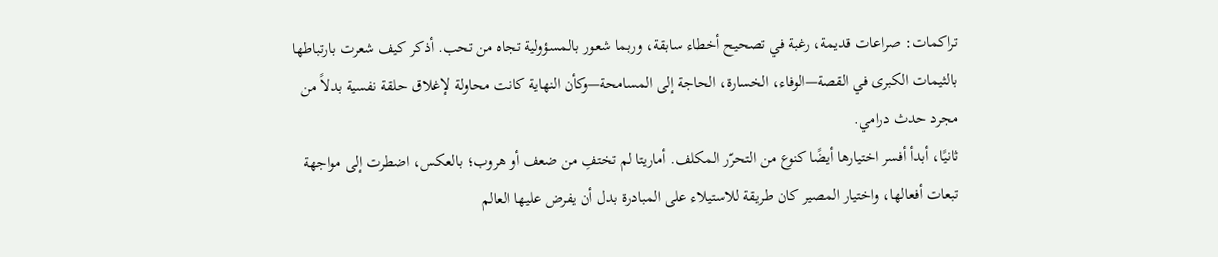تراكمات: صراعات قديمة، رغبة في تصحيح أخطاء سابقة، وربما شعور بالمسؤولية تجاه من تحب. أذكر كيف شعرت بارتباطها بالثيمات الكبرى في القصة—الوفاء، الخسارة، الحاجة إلى المسامحة—وكأن النهاية كانت محاولة لإغلاق حلقة نفسية بدلاً من مجرد حدث درامي.
ثانيًا، أبدأ أفسر اختيارها أيضًا كنوع من التحرّر المكلف. أماريتا لم تختفِ من ضعف أو هروب؛ بالعكس، اضطرت إلى مواجهة تبعات أفعالها، واختيار المصير كان طريقة للاستيلاء على المبادرة بدل أن يفرض عليها العالم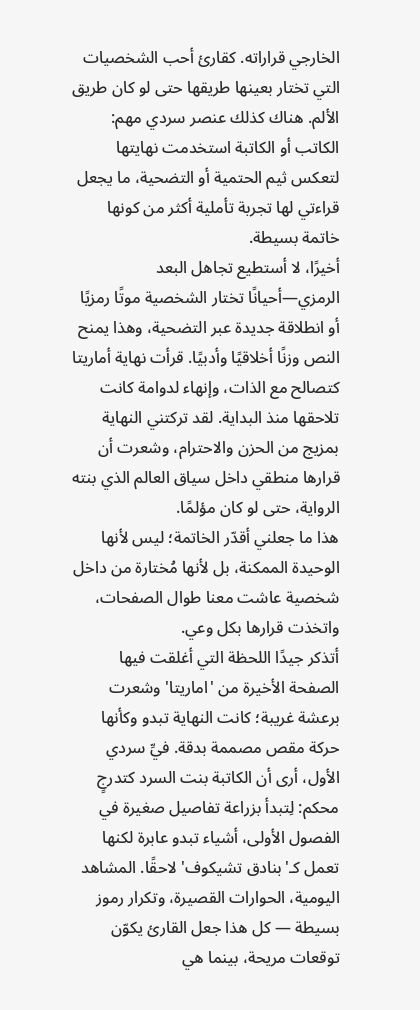الخارجي قراراته. كقارئ أحب الشخصيات التي تختار بعينها طريقها حتى لو كان طريق الألم. هناك كذلك عنصر سردي مهم: الكاتب أو الكاتبة استخدمت نهايتها لتعكس ثيم الحتمية أو التضحية، ما يجعل قراءتي لها تجربة تأملية أكثر من كونها خاتمة بسيطة.
أخيرًا، لا أستطيع تجاهل البعد الرمزي—أحيانًا تختار الشخصية موتًا رمزيًا أو انطلاقة جديدة عبر التضحية، وهذا يمنح النص وزنًا أخلاقيًا وأدبيًا. قرأت نهاية أماريتا كتصالح مع الذات، وإنهاء لدوامة كانت تلاحقها منذ البداية. لقد تركتني النهاية بمزيج من الحزن والاحترام، وشعرت أن قرارها منطقي داخل سياق العالم الذي بنته الرواية، حتى لو كان مؤلمًا.
هذا ما جعلني أقدّر الخاتمة؛ ليس لأنها الوحيدة الممكنة، بل لأنها مُختارة من داخل شخصية عاشت معنا طوال الصفحات، واتخذت قرارها بكل وعي.
أتذكر جيدًا اللحظة التي أغلقت فيها الصفحة الأخيرة من 'اماريتا' وشعرت برعشة غريبة؛ كانت النهاية تبدو وكأنها حركة مقص مصممة بدقة. فيِّ سردي الأول، أرى أن الكاتبة بنت السرد كتدرجٍ محكم: لِتبدأ بزراعة تفاصيل صغيرة في الفصول الأولى، أشياء تبدو عابرة لكنها تعمل كـ'بنادق تشيكوف' لاحقًا. المشاهد اليومية، الحوارات القصيرة، وتكرار رموز بسيطة — كل هذا جعل القارئ يكوّن توقعات مريحة، بينما هي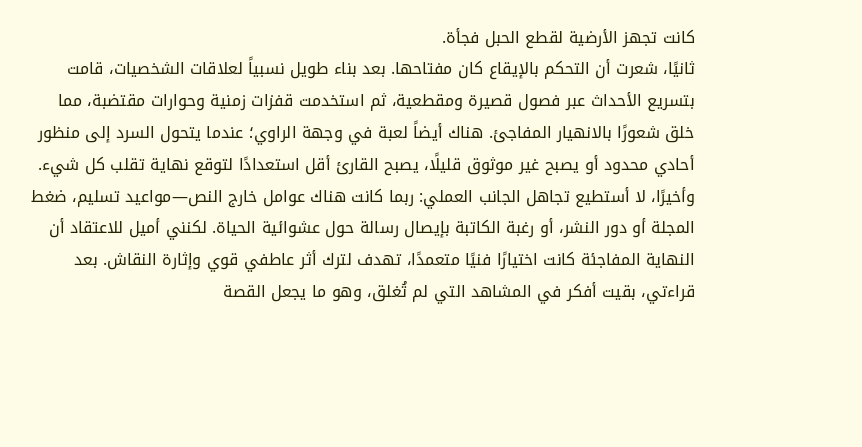كانت تجهز الأرضية لقطع الحبل فجأة.
ثانيًا، شعرت أن التحكم بالإيقاع كان مفتاحها. بعد بناء طويل نسبياً لعلاقات الشخصيات، قامت بتسريع الأحداث عبر فصول قصيرة ومقطعية، ثم استخدمت قفزات زمنية وحوارات مقتضبة، مما خلق شعورًا بالانهيار المفاجئ. هناك أيضاً لعبة في وجهة الراوي؛ عندما يتحول السرد إلى منظور أحادي محدود أو يصبح غير موثوق قليلًا، يصبح القارئ أقل استعدادًا لتوقع نهاية تقلب كل شيء.
وأخيرًا، لا أستطيع تجاهل الجانب العملي: ربما كانت هناك عوامل خارج النص—مواعيد تسليم، ضغط المجلة أو دور النشر، أو رغبة الكاتبة بإيصال رسالة حول عشوائية الحياة. لكنني أميل للاعتقاد أن النهاية المفاجئة كانت اختيارًا فنيًا متعمدًا، تهدف لترك أثر عاطفي قوي وإثارة النقاش. بعد قراءتي، بقيت أفكر في المشاهد التي لم تُغلق، وهو ما يجعل القصة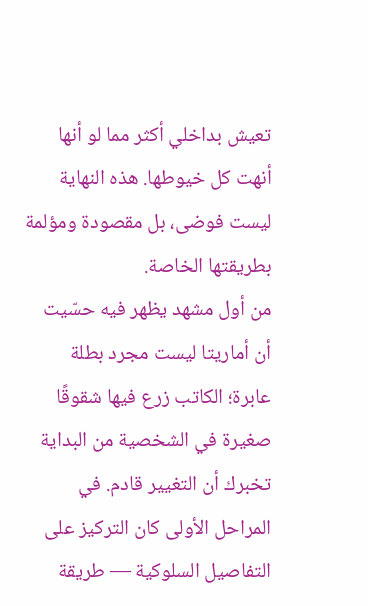تعيش بداخلي أكثر مما لو أنها أنهت كل خيوطها. هذه النهاية ليست فوضى، بل مقصودة ومؤلمة بطريقتها الخاصة.
من أول مشهد يظهر فيه حسّيت أن أماريتا ليست مجرد بطلة عابرة؛ الكاتب زرع فيها شقوقًا صغيرة في الشخصية من البداية تخبرك أن التغيير قادم. في المراحل الأولى كان التركيز على التفاصيل السلوكية — طريقة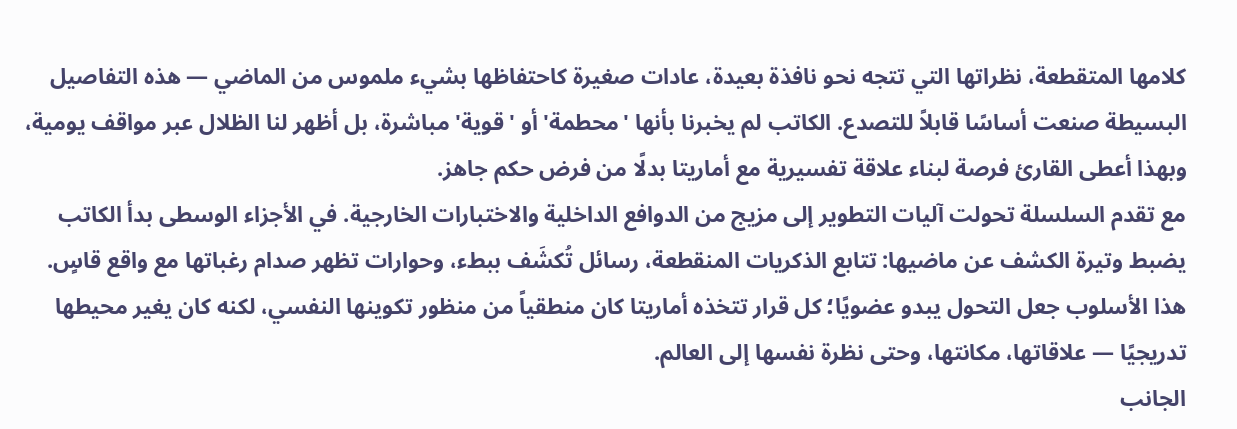كلامها المتقطعة، نظراتها التي تتجه نحو نافذة بعيدة، عادات صغيرة كاحتفاظها بشيء ملموس من الماضي — هذه التفاصيل البسيطة صنعت أساسًا قابلاً للتصدع. الكاتب لم يخبرنا بأنها 'محطمة' أو 'قوية' مباشرة، بل أظهر لنا الظلال عبر مواقف يومية، وبهذا أعطى القارئ فرصة لبناء علاقة تفسيرية مع أماريتا بدلًا من فرض حكم جاهز.
مع تقدم السلسلة تحولت آليات التطوير إلى مزيج من الدوافع الداخلية والاختبارات الخارجية. في الأجزاء الوسطى بدأ الكاتب يضبط وتيرة الكشف عن ماضيها: تتابع الذكريات المنقطعة، رسائل تُكشَف ببطء، وحوارات تظهر صدام رغباتها مع واقع قاسٍ. هذا الأسلوب جعل التحول يبدو عضويًا؛ كل قرار تتخذه أماريتا كان منطقياً من منظور تكوينها النفسي، لكنه كان يغير محيطها تدريجيًا — علاقاتها، مكانتها، وحتى نظرة نفسها إلى العالم.
الجانب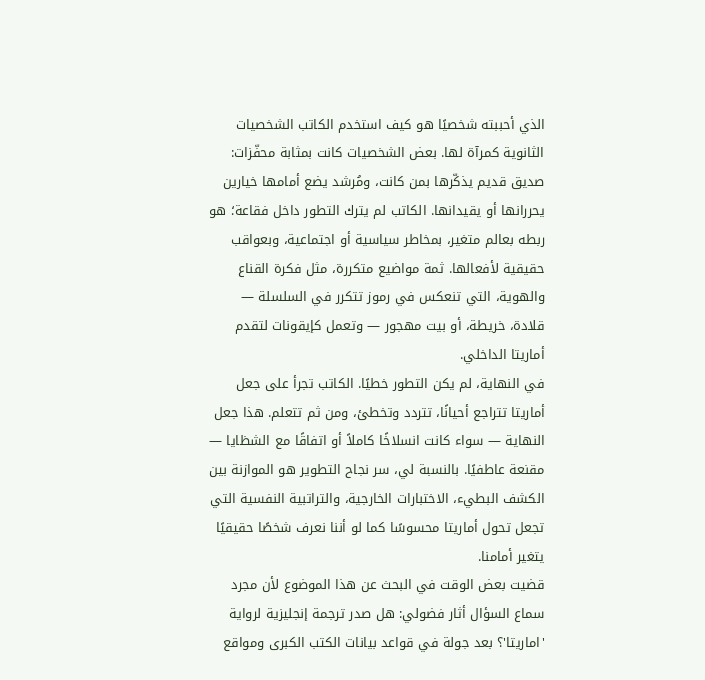الذي أحببته شخصيًا هو كيف استخدم الكاتب الشخصيات الثانوية كمرآة لها. بعض الشخصيات كانت بمثابة محفّزات: صديق قديم يذكّرها بمن كانت، ومُرشد يضع أمامها خيارين يحررانها أو يقيدانها. الكاتب لم يترك التطور داخل فقاعة؛ هو ربطه بعالم متغير، بمخاطر سياسية أو اجتماعية، وبعواقب حقيقية لأفعالها. ثمة مواضيع متكررة، مثل فكرة القناع والهوية، التي تنعكس في رموز تتكرر في السلسلة — قلادة، خريطة، أو بيت مهجور — وتعمل كإيقونات لتقدم أماريتا الداخلي.
في النهاية، لم يكن التطور خطيًا. الكاتب تجرأ على جعل أماريتا تتراجع أحيانًا، تتردد وتخطئ، ومن ثم تتعلم. هذا جعل النهاية — سواء كانت انسلاخًا كاملاً أو اتفاقًا مع الشظايا — مقنعة عاطفيًا. بالنسبة لي، سر نجاح التطوير هو الموازنة بين الكشف البطيء، الاختبارات الخارجية، والتراتبية النفسية التي تجعل تحول أماريتا محسوسًا كما لو أننا نعرف شخصًا حقيقيًا يتغير أمامنا.
قضيت بعض الوقت في البحث عن هذا الموضوع لأن مجرد سماع السؤال أثار فضولي: هل صدر ترجمة إنجليزية لرواية 'اماريتا'؟ بعد جولة في قواعد بيانات الكتب الكبرى ومواقع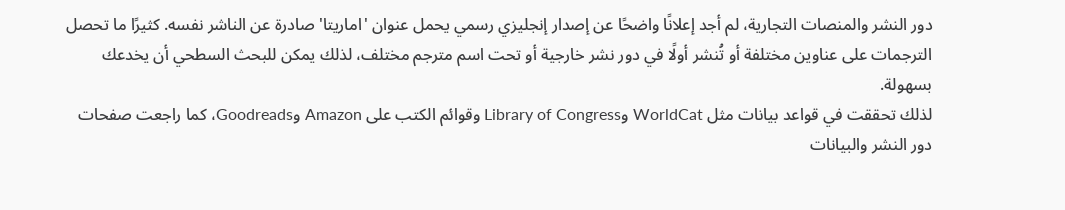دور النشر والمنصات التجارية، لم أجد إعلانًا واضحًا عن إصدار إنجليزي رسمي يحمل عنوان 'اماريتا' صادرة عن الناشر نفسه. كثيرًا ما تحصل الترجمات على عناوين مختلفة أو تُنشر أولًا في دور نشر خارجية أو تحت اسم مترجم مختلف، لذلك يمكن للبحث السطحي أن يخدعك بسهولة.
لذلك تحققت في قواعد بيانات مثل WorldCat وLibrary of Congress وقوائم الكتب على Amazon وGoodreads، كما راجعت صفحات دور النشر والبيانات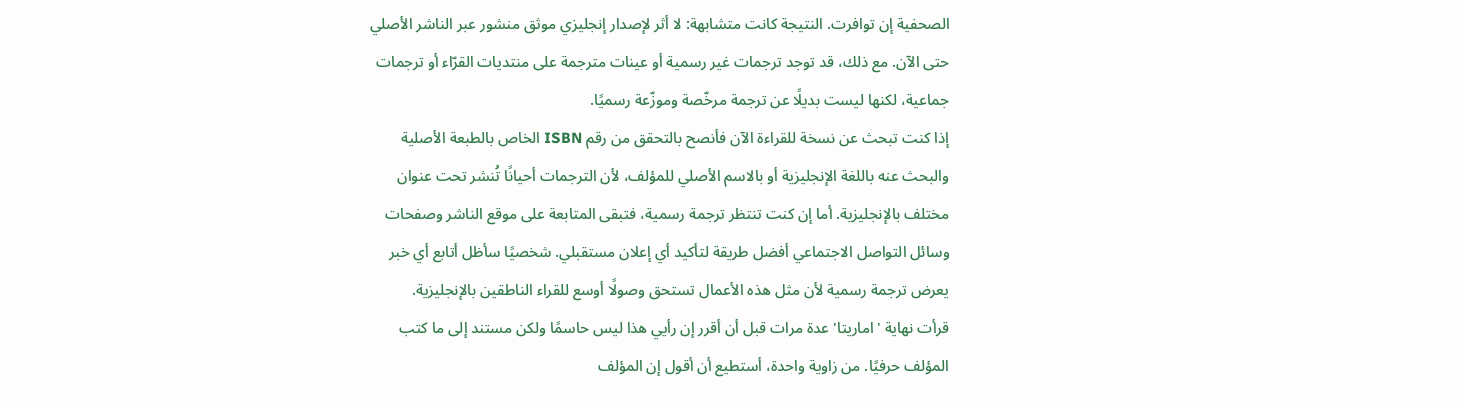الصحفية إن توافرت. النتيجة كانت متشابهة: لا أثر لإصدار إنجليزي موثق منشور عبر الناشر الأصلي حتى الآن. مع ذلك، قد توجد ترجمات غير رسمية أو عينات مترجمة على منتديات القرّاء أو ترجمات جماعية، لكنها ليست بديلًا عن ترجمة مرخّصة وموزّعة رسميًا.
إذا كنت تبحث عن نسخة للقراءة الآن فأنصح بالتحقق من رقم ISBN الخاص بالطبعة الأصلية والبحث عنه باللغة الإنجليزية أو بالاسم الأصلي للمؤلف، لأن الترجمات أحيانًا تُنشر تحت عنوان مختلف بالإنجليزية. أما إن كنت تنتظر ترجمة رسمية، فتبقى المتابعة على موقع الناشر وصفحات وسائل التواصل الاجتماعي أفضل طريقة لتأكيد أي إعلان مستقبلي. شخصيًا سأظل أتابع أي خبر يعرض ترجمة رسمية لأن مثل هذه الأعمال تستحق وصولًا أوسع للقراء الناطقين بالإنجليزية.
قرأت نهاية 'اماريتا' عدة مرات قبل أن أقرر إن رأيي هذا ليس حاسمًا ولكن مستند إلى ما كتب المؤلف حرفيًا. من زاوية واحدة، أستطيع أن أقول إن المؤلف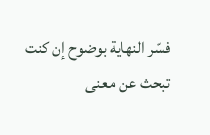فسّر النهاية بوضوح إن كنت تبحث عن معنى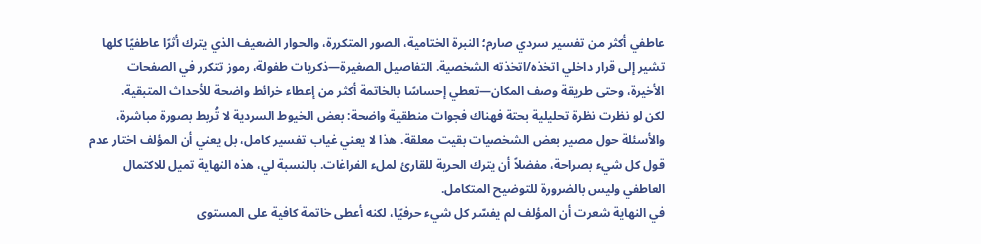عاطفي أكثر من تفسير سردي صارم؛ النبرة الختامية، الصور المتكررة، والحوار الضعيف الذي يترك أثرًا عاطفيًا كلها تشير إلى قرار داخلي اتخذه/اتخذته الشخصية. التفاصيل الصغيرة—ذكريات طفولة، رموز تتكرر في الصفحات الأخيرة، وحتى طريقة وصف المكان—تعطي إحساسًا بالخاتمة أكثر من إعطاء خرائط واضحة للأحداث المتبقية.
لكن لو نظرت نظرة تحليلية بحتة فهناك فجوات منطقية واضحة: بعض الخيوط السردية لا تُربط بصورة مباشرة، والأسئلة حول مصير بعض الشخصيات بقيت معلقة. هذا لا يعني غياب تفسير كامل، بل يعني أن المؤلف اختار عدم قول كل شيء بصراحة، مفضلاً أن يترك الحرية للقارئ لملء الفراغات. بالنسبة لي، هذه النهاية تميل للاكتمال العاطفي وليس بالضرورة للتوضيح المتكامل.
في النهاية شعرت أن المؤلف لم يفسّر كل شيء حرفيًا، لكنه أعطى خاتمة كافية على المستوى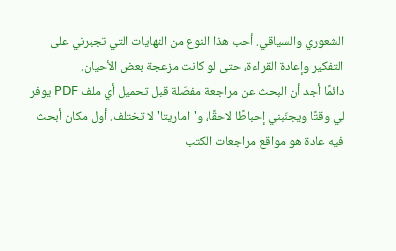الشعوري والسياقي. أحب هذا النوع من النهايات التي تجبرني على التفكير وإعادة القراءة، حتى لو كانت مزعجة بعض الأحيان.
دائمًا أجد أن البحث عن مراجعة مفصّلة قبل تحميل أي ملف PDF يوفر لي وقتًا ويجنّبني إحباطًا لاحقًا، و'اماريتا' لا تختلف. أول مكان أبحث فيه عادة هو مواقع مراجعات الكتب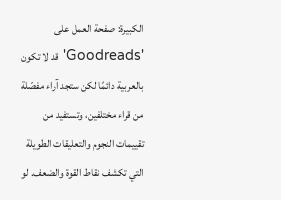الكبيرة: صفحة العمل على 'Goodreads' قد لا تكون بالعربية دائمًا لكن ستجد آراء مفصّلة من قراء مختلفين، وتستفيد من تقييمات النجوم والتعليقات الطويلة التي تكشف نقاط القوة والضعف. لو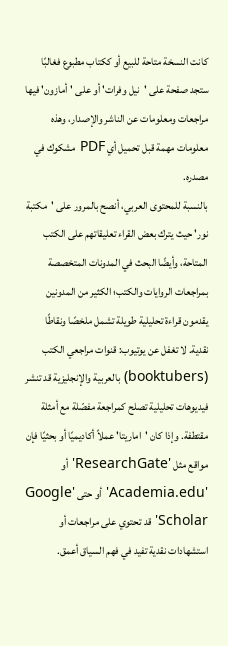كانت النسخة متاحة للبيع أو ككتاب مطبوع فغالبًا ستجد صفحة على 'نيل وفرات' أو على 'أمازون' فيها مراجعات ومعلومات عن الناشر والإصدار، وهذه معلومات مهمة قبل تحميل أي PDF مشكوك في مصدره.
بالنسبة للمحتوى العربي، أنصح بالمرور على 'مكتبة نور' حيث يترك بعض القراء تعليقاتهم على الكتب المتاحة، وأيضًا البحث في المدونات المتخصصة بمراجعات الروايات والكتب؛ الكثير من المدونين يقدمون قراءة تحليلية طويلة تشمل ملخصًا ونقاطًا نقدية. لا تغفل عن يوتيوب: قنوات مراجعي الكتب (booktubers) بالعربية والإنجليزية قد تنشر فيديوهات تحليلية تصلح كمراجعة مفصّلة مع أمثلة مقتطفة. وإذا كان 'اماريتا' عملاً أكاديميًا أو بحثيًا فإن مواقع مثل 'ResearchGate' أو 'Academia.edu' أو حتى 'Google Scholar' قد تحتوي على مراجعات أو استشهادات نقدية تفيد في فهم السياق أعمق.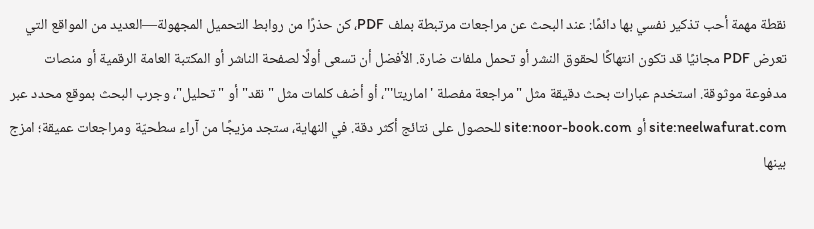نقطة مهمة أحب تذكير نفسي بها دائمًا: عند البحث عن مراجعات مرتبطة بملف PDF، كن حذرًا من روابط التحميل المجهولة—العديد من المواقع التي تعرض PDF مجانيًا قد تكون انتهاكًا لحقوق النشر أو تحمل ملفات ضارة. الأفضل أن تسعى أولًا لصفحة الناشر أو المكتبة العامة الرقمية أو منصات مدفوعة موثوقة. استخدم عبارات بحث دقيقة مثل "مراجعة مفصلة 'اماريتا'"، أو أضف كلمات مثل "نقد" أو "تحليل"، وجرب البحث بموقع محدد عبر site:neelwafurat.com أو site:noor-book.com للحصول على نتائج أكثر دقة. في النهاية، ستجد مزيجًا من آراء سطحيّة ومراجعات عميقة؛ امزج بينها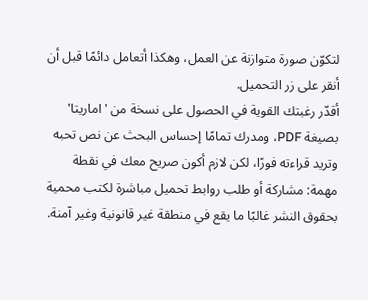لتكوّن صورة متوازنة عن العمل، وهكذا أتعامل دائمًا قبل أن أنقر على زر التحميل.
أقدّر رغبتك القوية في الحصول على نسخة من 'اماريتا' بصيغة PDF، ومدرك تمامًا إحساس البحث عن نص تحبه وتريد قراءته فورًا، لكن لازم أكون صريح معك في نقطة مهمة: مشاركة أو طلب روابط تحميل مباشرة لكتب محمية بحقوق النشر غالبًا ما يقع في منطقة غير قانونية وغير آمنة.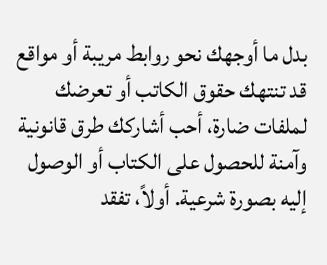بدل ما أوجهك نحو روابط مريبة أو مواقع قد تنتهك حقوق الكاتب أو تعرضك لملفات ضارة، أحب أشاركك طرق قانونية وآمنة للحصول على الكتاب أو الوصول إليه بصورة شرعية. أولاً، تفقد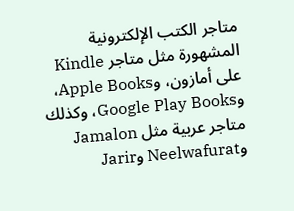متاجر الكتب الإلكترونية المشهورة مثل متاجر Kindle على أمازون، وApple Books، وGoogle Play Books، وكذلك متاجر عربية مثل Jamalon وNeelwafurat وJarir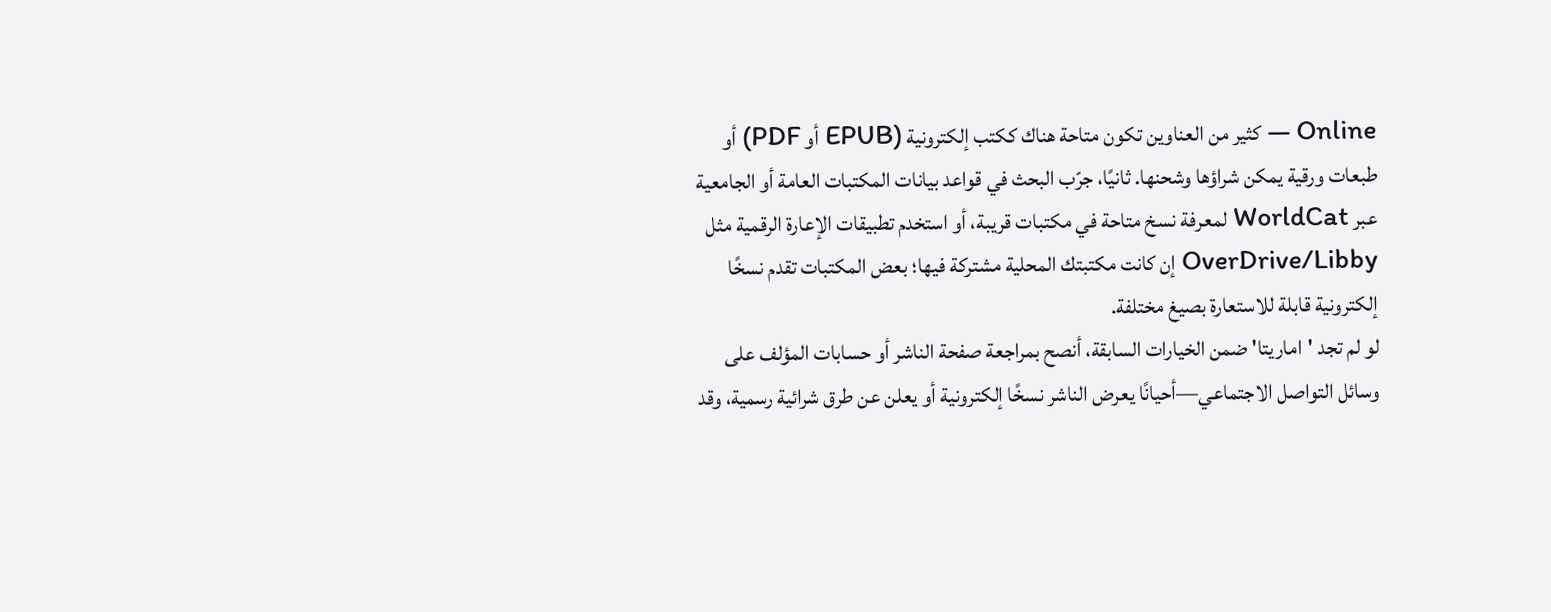Online — كثير من العناوين تكون متاحة هناك ككتب إلكترونية (EPUB أو PDF) أو طبعات ورقية يمكن شراؤها وشحنها. ثانيًا، جرّب البحث في قواعد بيانات المكتبات العامة أو الجامعية عبر WorldCat لمعرفة نسخ متاحة في مكتبات قريبة، أو استخدم تطبيقات الإعارة الرقمية مثل OverDrive/Libby إن كانت مكتبتك المحلية مشتركة فيها؛ بعض المكتبات تقدم نسخًا إلكترونية قابلة للاستعارة بصيغ مختلفة.
لو لم تجد 'اماريتا' ضمن الخيارات السابقة، أنصح بمراجعة صفحة الناشر أو حسابات المؤلف على وسائل التواصل الاجتماعي—أحيانًا يعرض الناشر نسخًا إلكترونية أو يعلن عن طرق شرائية رسمية، وقد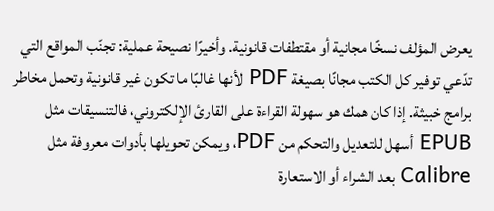يعرض المؤلف نسخًا مجانية أو مقتطفات قانونية. وأخيرًا نصيحة عملية: تجنّب المواقع التي تدّعي توفير كل الكتب مجانًا بصيغة PDF لأنها غالبًا ما تكون غير قانونية وتحمل مخاطر برامج خبيثة. إذا كان همك هو سهولة القراءة على القارئ الإلكتروني، فالتنسيقات مثل EPUB أسهل للتعديل والتحكم من PDF، ويمكن تحويلها بأدوات معروفة مثل Calibre بعد الشراء أو الاستعارة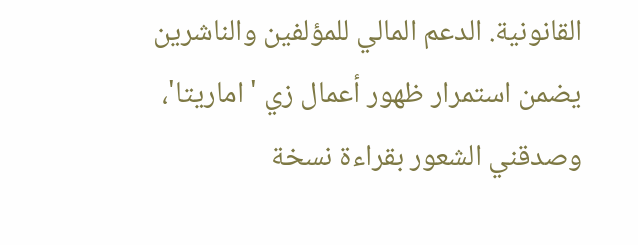القانونية. الدعم المالي للمؤلفين والناشرين يضمن استمرار ظهور أعمال زي 'اماريتا'، وصدقني الشعور بقراءة نسخة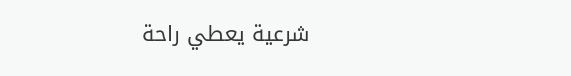شرعية يعطي راحة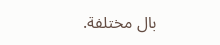بال مختلفة.